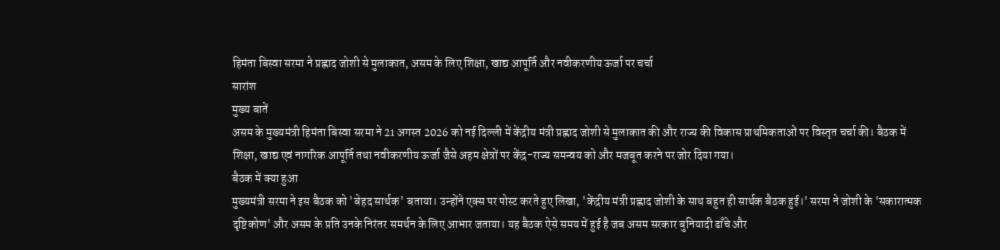हिमंता बिस्वा सरमा ने प्रह्लाद जोशी से मुलाकात, असम के लिए शिक्षा, खाद्य आपूर्ति और नवीकरणीय ऊर्जा पर चर्चा
सारांश
मुख्य बातें
असम के मुख्यमंत्री हिमंता बिस्वा सरमा ने 21 अगस्त 2026 को नई दिल्ली में केंद्रीय मंत्री प्रह्लाद जोशी से मुलाकात की और राज्य की विकास प्राथमिकताओं पर विस्तृत चर्चा की। बैठक में शिक्षा, खाद्य एवं नागरिक आपूर्ति तथा नवीकरणीय ऊर्जा जैसे अहम क्षेत्रों पर केंद्र-राज्य समन्वय को और मजबूत करने पर जोर दिया गया।
बैठक में क्या हुआ
मुख्यमंत्री सरमा ने इस बैठक को 'बेहद सार्थक' बताया। उन्होंने एक्स पर पोस्ट करते हुए लिखा, 'केंद्रीय मंत्री प्रह्लाद जोशी के साथ बहुत ही सार्थक बैठक हुई।' सरमा ने जोशी के 'सकारात्मक दृष्टिकोण' और असम के प्रति उनके निरंतर समर्थन के लिए आभार जताया। यह बैठक ऐसे समय में हुई है जब असम सरकार बुनियादी ढाँचे और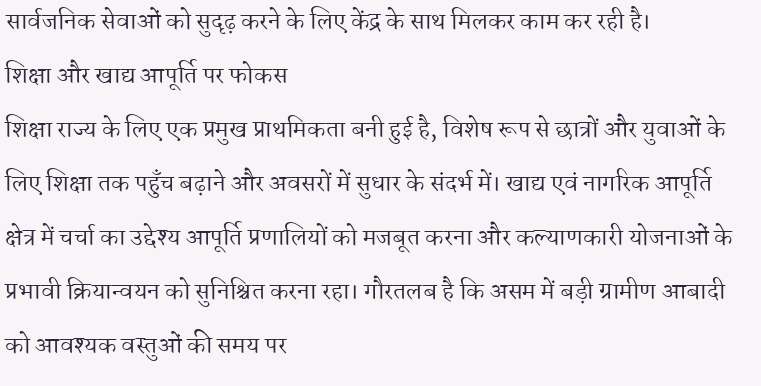सार्वजनिक सेवाओं को सुदृढ़ करने के लिए केंद्र के साथ मिलकर काम कर रही है।
शिक्षा और खाद्य आपूर्ति पर फोकस
शिक्षा राज्य के लिए एक प्रमुख प्राथमिकता बनी हुई है, विशेष रूप से छात्रों और युवाओं के लिए शिक्षा तक पहुँच बढ़ाने और अवसरों में सुधार के संदर्भ में। खाद्य एवं नागरिक आपूर्ति क्षेत्र में चर्चा का उद्देश्य आपूर्ति प्रणालियों को मजबूत करना और कल्याणकारी योजनाओं के प्रभावी क्रियान्वयन को सुनिश्चित करना रहा। गौरतलब है कि असम में बड़ी ग्रामीण आबादी को आवश्यक वस्तुओं की समय पर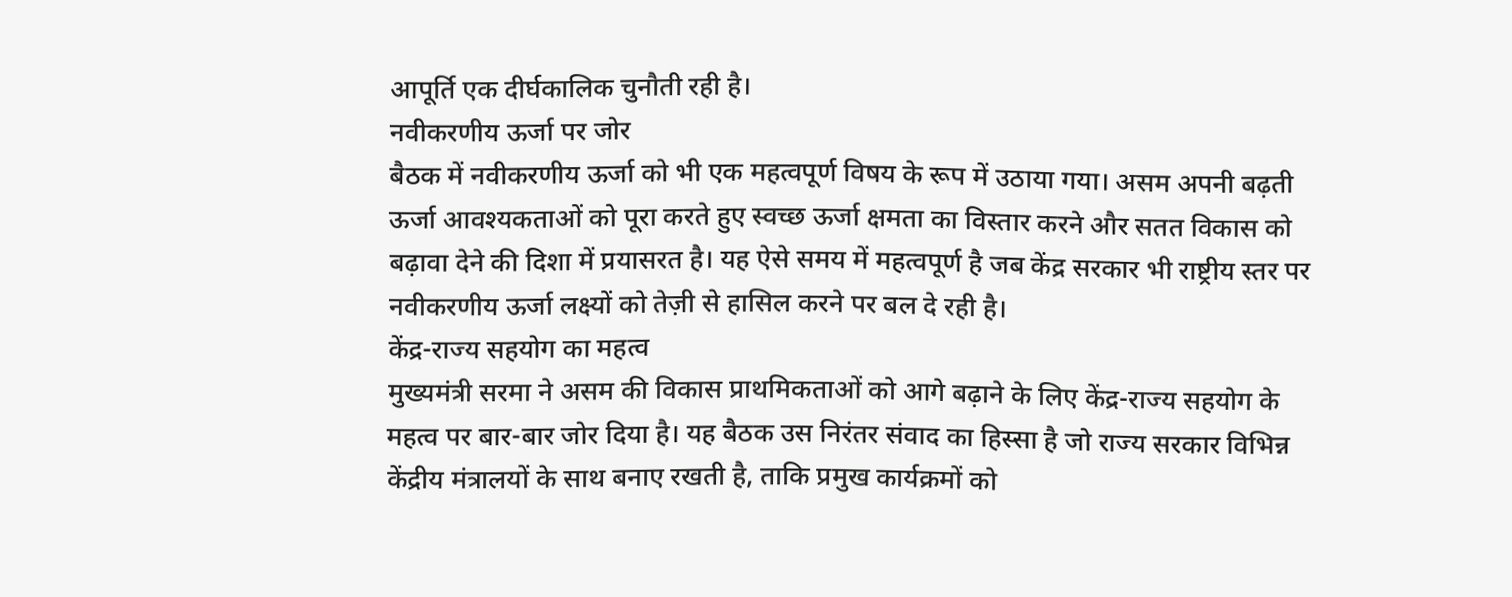आपूर्ति एक दीर्घकालिक चुनौती रही है।
नवीकरणीय ऊर्जा पर जोर
बैठक में नवीकरणीय ऊर्जा को भी एक महत्वपूर्ण विषय के रूप में उठाया गया। असम अपनी बढ़ती ऊर्जा आवश्यकताओं को पूरा करते हुए स्वच्छ ऊर्जा क्षमता का विस्तार करने और सतत विकास को बढ़ावा देने की दिशा में प्रयासरत है। यह ऐसे समय में महत्वपूर्ण है जब केंद्र सरकार भी राष्ट्रीय स्तर पर नवीकरणीय ऊर्जा लक्ष्यों को तेज़ी से हासिल करने पर बल दे रही है।
केंद्र-राज्य सहयोग का महत्व
मुख्यमंत्री सरमा ने असम की विकास प्राथमिकताओं को आगे बढ़ाने के लिए केंद्र-राज्य सहयोग के महत्व पर बार-बार जोर दिया है। यह बैठक उस निरंतर संवाद का हिस्सा है जो राज्य सरकार विभिन्न केंद्रीय मंत्रालयों के साथ बनाए रखती है, ताकि प्रमुख कार्यक्रमों को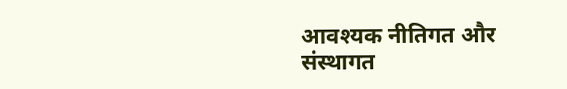आवश्यक नीतिगत और संस्थागत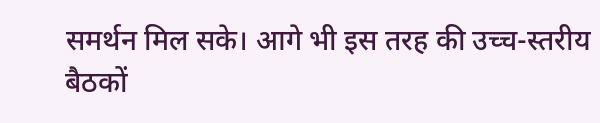समर्थन मिल सके। आगे भी इस तरह की उच्च-स्तरीय बैठकों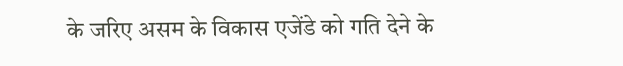के जरिए असम के विकास एजेंडे को गति देने के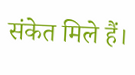संकेत मिले हैं।